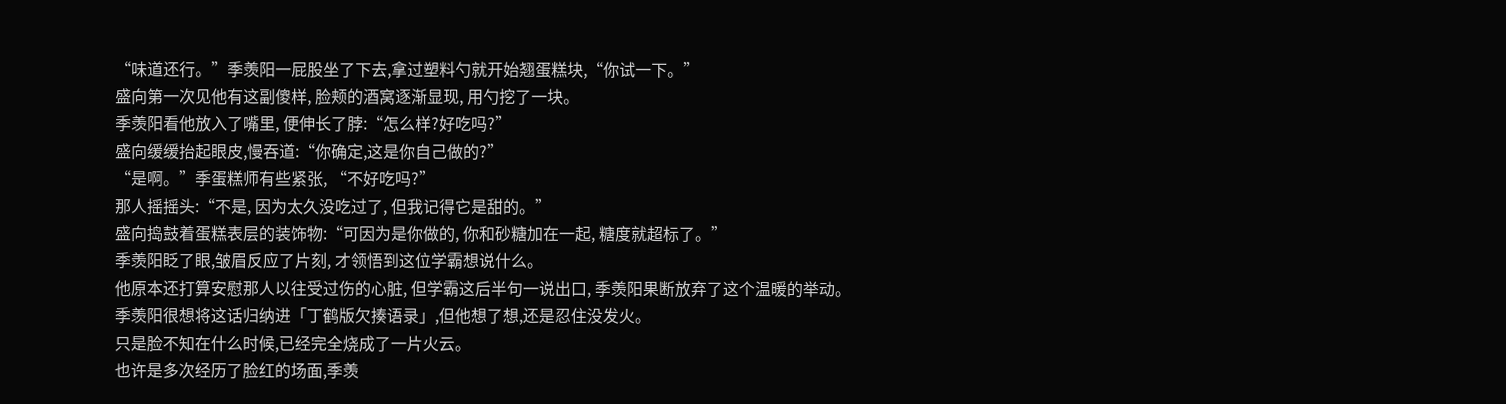“味道还行。”季羡阳一屁股坐了下去,拿过塑料勺就开始翘蛋糕块,“你试一下。”
盛向第一次见他有这副傻样, 脸颊的酒窝逐渐显现, 用勺挖了一块。
季羡阳看他放入了嘴里, 便伸长了脖:“怎么样?好吃吗?”
盛向缓缓抬起眼皮,慢吞道:“你确定,这是你自己做的?”
“是啊。”季蛋糕师有些紧张, “不好吃吗?”
那人摇摇头:“不是, 因为太久没吃过了, 但我记得它是甜的。”
盛向捣鼓着蛋糕表层的装饰物:“可因为是你做的, 你和砂糖加在一起, 糖度就超标了。”
季羡阳眨了眼,皱眉反应了片刻, 才领悟到这位学霸想说什么。
他原本还打算安慰那人以往受过伤的心脏, 但学霸这后半句一说出口, 季羡阳果断放弃了这个温暖的举动。
季羡阳很想将这话归纳进「丁鹤版欠揍语录」,但他想了想,还是忍住没发火。
只是脸不知在什么时候,已经完全烧成了一片火云。
也许是多次经历了脸红的场面,季羡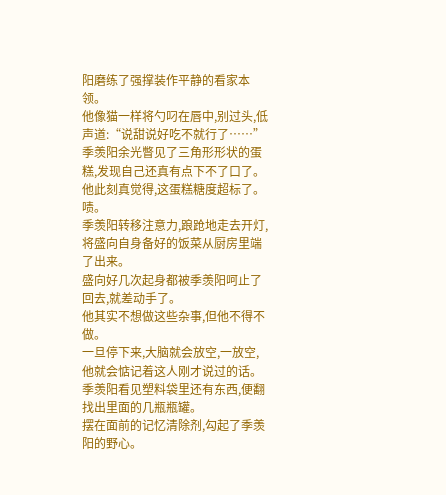阳磨练了强撑装作平静的看家本领。
他像猫一样将勺叼在唇中,别过头,低声道:“说甜说好吃不就行了……”
季羡阳余光瞥见了三角形形状的蛋糕,发现自己还真有点下不了口了。
他此刻真觉得,这蛋糕糖度超标了。
啧。
季羡阳转移注意力,踉跄地走去开灯,将盛向自身备好的饭菜从厨房里端了出来。
盛向好几次起身都被季羡阳呵止了回去,就差动手了。
他其实不想做这些杂事,但他不得不做。
一旦停下来,大脑就会放空,一放空,他就会惦记着这人刚才说过的话。
季羡阳看见塑料袋里还有东西,便翻找出里面的几瓶瓶罐。
摆在面前的记忆清除剂,勾起了季羡阳的野心。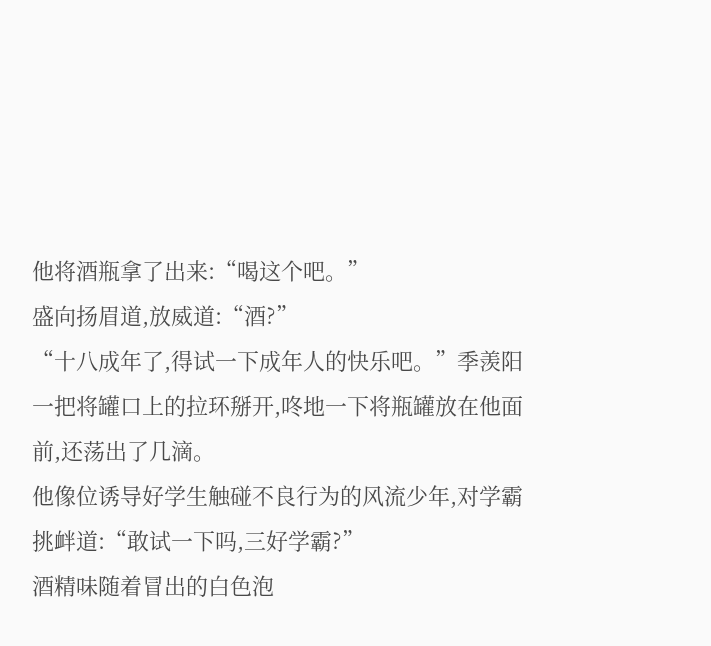他将酒瓶拿了出来:“喝这个吧。”
盛向扬眉道,放威道:“酒?”
“十八成年了,得试一下成年人的快乐吧。”季羡阳一把将罐口上的拉环掰开,咚地一下将瓶罐放在他面前,还荡出了几滴。
他像位诱导好学生触碰不良行为的风流少年,对学霸挑衅道:“敢试一下吗,三好学霸?”
酒精味随着冒出的白色泡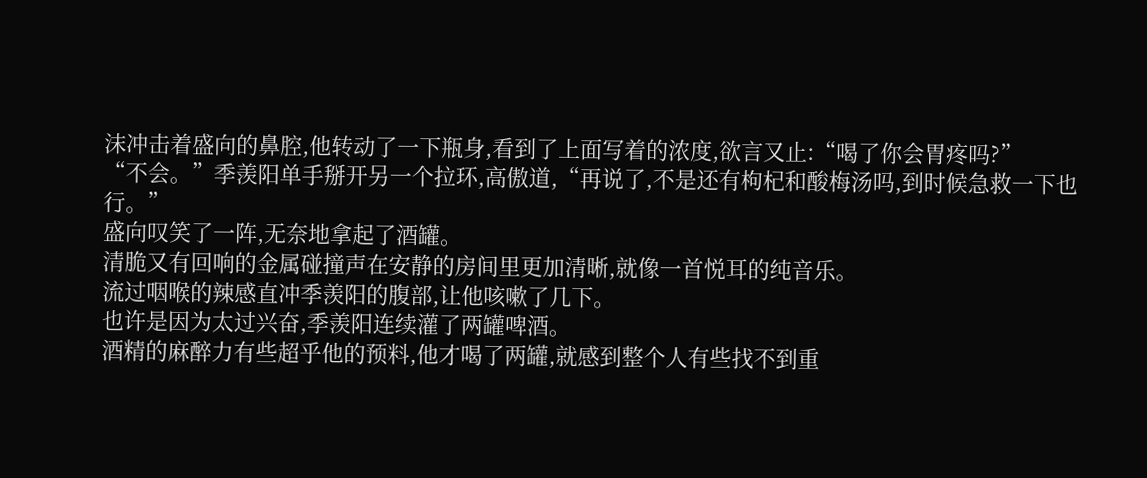沫冲击着盛向的鼻腔,他转动了一下瓶身,看到了上面写着的浓度,欲言又止:“喝了你会胃疼吗?”
“不会。”季羡阳单手掰开另一个拉环,高傲道,“再说了,不是还有枸杞和酸梅汤吗,到时候急救一下也行。”
盛向叹笑了一阵,无奈地拿起了酒罐。
清脆又有回响的金属碰撞声在安静的房间里更加清晰,就像一首悦耳的纯音乐。
流过咽喉的辣感直冲季羡阳的腹部,让他咳嗽了几下。
也许是因为太过兴奋,季羡阳连续灌了两罐啤酒。
酒精的麻醉力有些超乎他的预料,他才喝了两罐,就感到整个人有些找不到重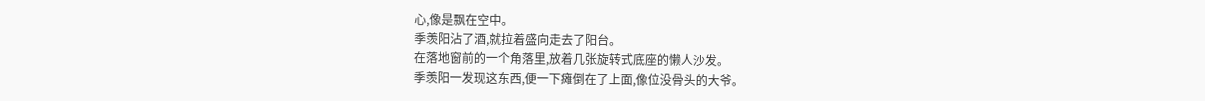心,像是飘在空中。
季羡阳沾了酒,就拉着盛向走去了阳台。
在落地窗前的一个角落里,放着几张旋转式底座的懒人沙发。
季羡阳一发现这东西,便一下瘫倒在了上面,像位没骨头的大爷。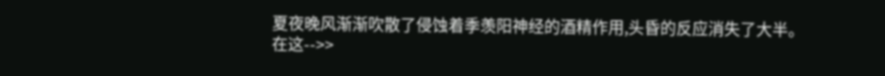夏夜晚风渐渐吹散了侵蚀着季羡阳神经的酒精作用,头昏的反应消失了大半。
在这-->>